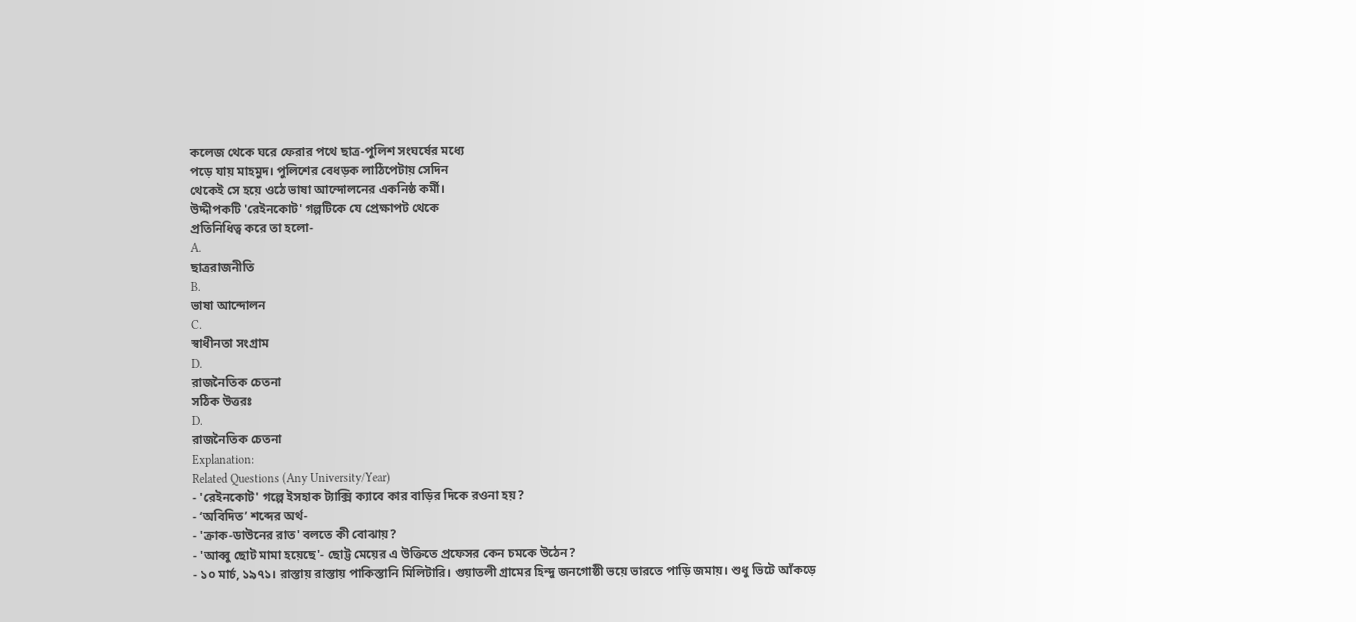কলেজ থেকে ঘরে ফেরার পথে ছাত্র-পুলিশ সংঘর্ষের মধ্যে
পড়ে যায় মাহমুদ। পুলিশের বেধড়ক লাঠিপেটায় সেদিন
থেকেই সে হয়ে ওঠে ভাষা আন্দোলনের একনিষ্ঠ কর্মী।
উদ্দীপকটি 'রেইনকোট' গল্পটিকে যে প্রেক্ষাপট থেকে
প্রতিনিধিত্ব করে তা হলো-
A.
ছাত্ররাজনীতি
B.
ভাষা আন্দোলন
C.
স্বাধীনতা সংগ্রাম
D.
রাজনৈতিক চেতনা
সঠিক উত্তরঃ
D.
রাজনৈতিক চেতনা
Explanation:
Related Questions (Any University/Year)
- 'রেইনকোট' গল্পে ইসহাক ট্যাক্সি ক্যাবে কার বাড়ির দিকে রওনা হয়?
- ‘অবিদিত’ শব্দের অর্থ-
- 'ক্রাক-ডাউনের রাত' বলতে কী বোঝায়?
- 'আব্বু ছোট মামা হয়েছে'- ছোট্ট মেয়ের এ উক্তিতে প্রফেসর কেন চমকে উঠেন?
- ১০ মার্চ, ১৯৭১। রাস্তায় রাস্তায় পাকিস্তানি মিলিটারি। গুয়াতলী গ্রামের হিন্দু জনগোষ্ঠী ভয়ে ভারতে পাড়ি জমায়। শুধু ভিটে আঁকড়ে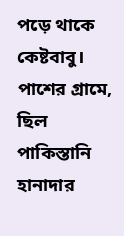পড়ে থাকে কেষ্টবাবু। পাশের গ্রামে, ছিল পাকিস্তানি হানাদার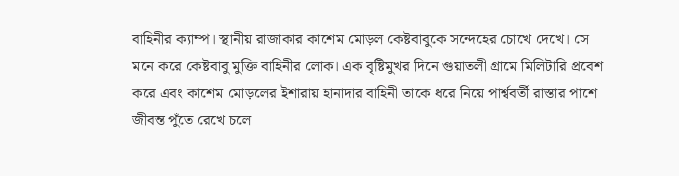বাহিনীর ক্যাম্প। স্থানীয় রাজাকার কাশেম মোড়ল কেষ্টবাবুকে সন্দেহের চোখে দেখে। সে মনে করে কেষ্টবাবু মুক্তি বাহিনীর লোক। এক বৃষ্টিমুখর দিনে গুয়াতলী গ্রামে মিলিটারি প্রবেশ করে এবং কাশেম মোড়লের ইশারায় হানাদার বাহিনী তাকে ধরে নিয়ে পার্শ্ববর্তী রাস্তার পাশে জীবন্ত পুঁতে রেখে চলে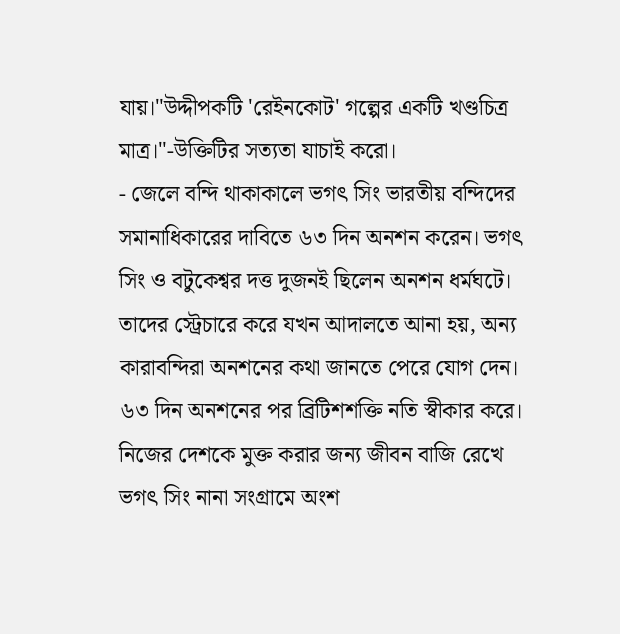যায়।"উদ্দীপকটি 'রেইনকোট' গল্পের একটি খণ্ডচিত্র মাত্র।"-উক্তিটির সত্যতা যাচাই করো।
- জেলে বন্দি থাকাকালে ভগৎ সিং ভারতীয় বন্দিদের সমানাধিকারের দাবিতে ৬৩ দিন অনশন করেন। ভগৎ সিং ও বটুকেশ্বর দত্ত দুজনই ছিলেন অনশন ধর্মঘটে। তাদের স্ট্রেচারে করে যখন আদালতে আনা হয়, অন্য কারাবন্দিরা অনশনের কথা জানতে পেরে যোগ দেন। ৬৩ দিন অনশনের পর ব্রিটিশশক্তি নতি স্বীকার করে। নিজের দেশকে মুক্ত করার জন্য জীবন বাজি রেখে ভগৎ সিং নানা সংগ্রামে অংশ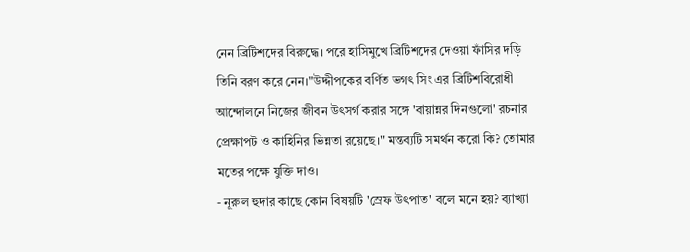নেন ব্রিটিশদের বিরুদ্ধে। পরে হাসিমুখে ব্রিটিশদের দেওয়া ফাঁসির দড়ি তিনি বরণ করে নেন।"উদ্দীপকের বর্ণিত ভগৎ সিং এর ব্রিটিশবিরোধী আন্দোলনে নিজের জীবন উৎসর্গ করার সঙ্গে 'বায়ান্নর দিনগুলো' রচনার প্রেক্ষাপট ও কাহিনির ভিন্নতা রয়েছে।" মন্তব্যটি সমর্থন করো কি? তোমার মতের পক্ষে যুক্তি দাও।
- নূরুল হুদার কাছে কোন বিষয়টি 'স্রেফ উৎপাত' বলে মনে হয়? ব্যাখ্যা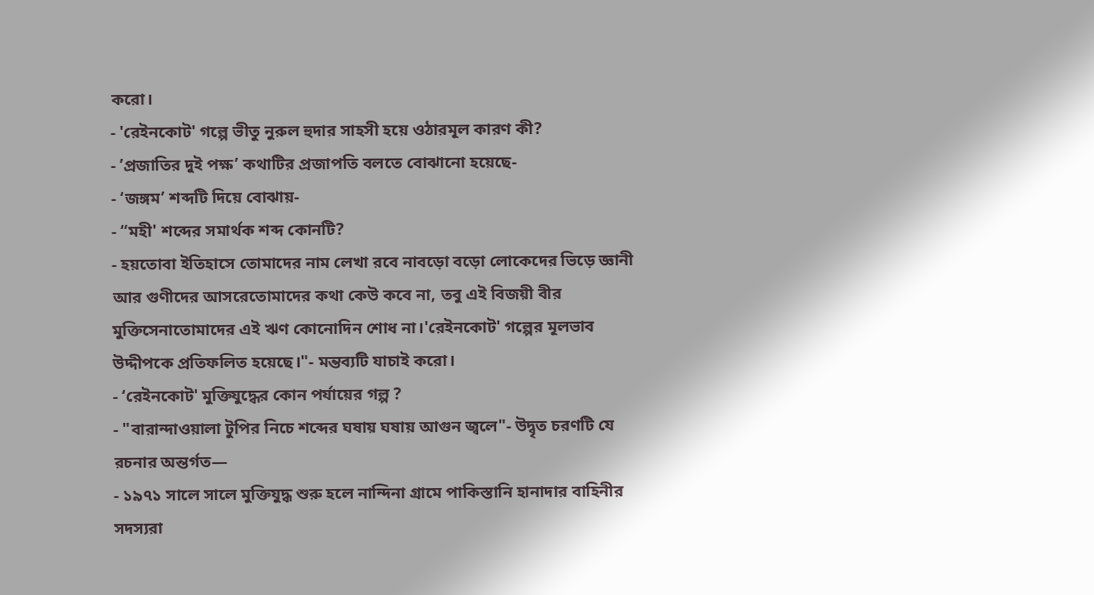করো।
- 'রেইনকোট' গল্পে ভীতু নুরুল হুদার সাহসী হয়ে ওঠারমূল কারণ কী?
- ’প্রজাতির দুই পক্ষ’ কথাটির প্রজাপতি বলতে বোঝানো হয়েছে-
- ‘জঙ্গম’ শব্দটি দিয়ে বোঝায়-
- “মহী' শব্দের সমার্থক শব্দ কোনটি?
- হয়তোবা ইতিহাসে তোমাদের নাম লেখা রবে নাবড়ো বড়ো লোকেদের ভিড়ে জ্ঞানী আর গুণীদের আসরেতোমাদের কথা কেউ কবে না, তবু এই বিজয়ী বীর মুক্তিসেনাতোমাদের এই ঋণ কোনোদিন শোধ না।'রেইনকোট' গল্পের মূলভাব উদ্দীপকে প্রতিফলিত হয়েছে।"- মন্তব্যটি যাচাই করো।
- ‘রেইনকোট' মুক্তিযুদ্ধের কোন পর্যায়ের গল্প ?
- "বারান্দাওয়ালা টুপির নিচে শব্দের ঘষায় ঘষায় আগুন জ্বলে"- উদ্বৃত চরণটি যে রচনার অন্তর্গত—
- ১৯৭১ সালে সালে মুক্তিযুদ্ধ শুরু হলে নান্দিনা গ্রামে পাকিস্তানি হানাদার বাহিনীর সদস্যরা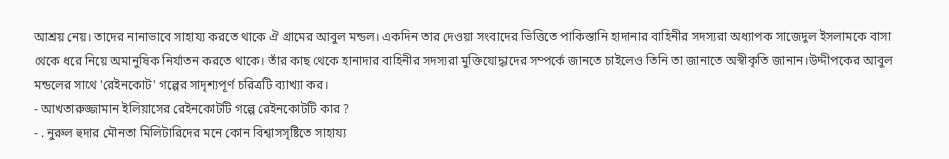আশ্রয় নেয়। তাদের নানাভাবে সাহায্য করতে থাকে ঐ গ্রামের আবুল মন্ডল। একদিন তার দেওয়া সংবাদের ভিত্তিতে পাকিস্তানি হাদানার বাহিনীর সদস্যরা অধ্যাপক সাজেদুল ইসলামকে বাসা থেকে ধরে নিয়ে অমানুষিক নির্যাতন করতে থাকে। তাঁর কাছ থেকে হানাদার বাহিনীর সদস্যরা মুক্তিযোদ্ধাদের সম্পর্কে জানতে চাইলেও তিনি তা জানাতে অস্বীকৃতি জানান।উদ্দীপকের আবুল মন্ডলের সাথে 'রেইনকোট' গল্পের সাদৃশ্যপূর্ণ চরিত্রটি ব্যাখ্যা কর।
- আখতারুজ্জামান ইলিয়াসের রেইনকোটটি গল্পে রেইনকোটটি কার ?
- . নুরুল হুদার মৌনতা মিলিটারিদের মনে কোন বিশ্বাসসৃষ্টিতে সাহায্য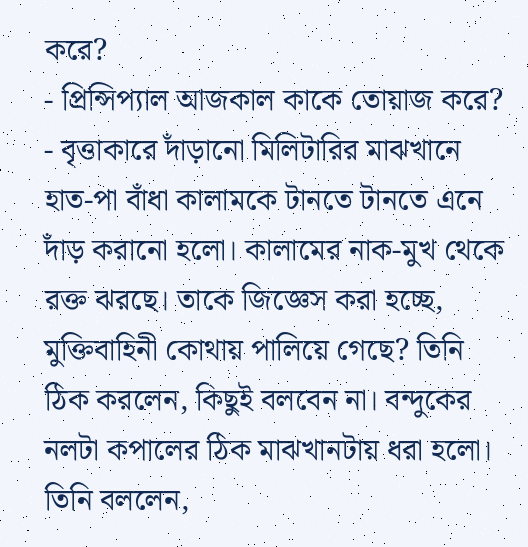করে?
- প্রিন্সিপ্যাল আজকাল কাকে তোয়াজ করে?
- বৃত্তাকারে দাঁড়ানো মিলিটারির মাঝখানে হাত-পা বাঁধা কালামকে টানতে টানতে এনে দাঁড় করানো হলো। কালামের নাক-মুখ থেকে রক্ত ঝরছে। তাকে জিজ্ঞেস করা হচ্ছে, মুক্তিবাহিনী কোথায় পালিয়ে গেছে? তিনি ঠিক করলেন, কিছুই বলবেন না। বন্দুকের নলটা কপালের ঠিক মাঝখানটায় ধরা হলো। তিনি বললেন,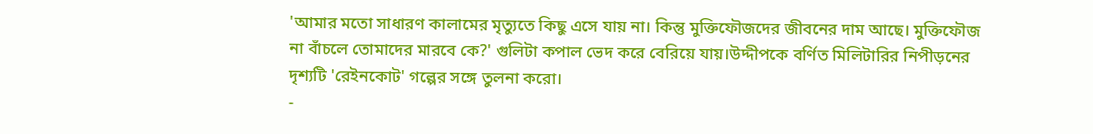'আমার মতো সাধারণ কালামের মৃত্যুতে কিছু এসে যায় না। কিন্তু মুক্তিফৌজদের জীবনের দাম আছে। মুক্তিফৌজ না বাঁচলে তোমাদের মারবে কে?' গুলিটা কপাল ভেদ করে বেরিয়ে যায়।উদ্দীপকে বর্ণিত মিলিটারির নিপীড়নের দৃশ্যটি 'রেইনকোট' গল্পের সঙ্গে তুলনা করো।
-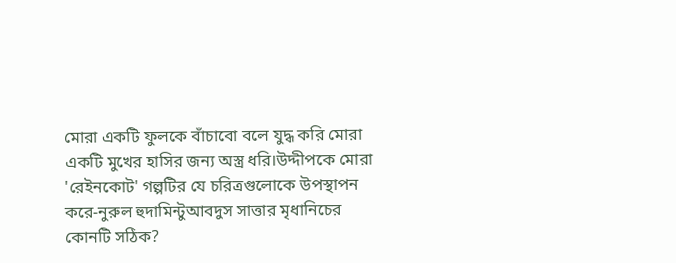মোরা একটি ফুলকে বাঁচাবো বলে যুদ্ধ করি মোরা একটি মুখের হাসির জন্য অস্ত্র ধরি।উদ্দীপকে মোরা 'রেইনকোট' গল্পটির যে চরিত্রগুলোকে উপস্থাপন করে-নুরুল হুদামিন্টুআবদুস সাত্তার মৃধানিচের কোনটি সঠিক?